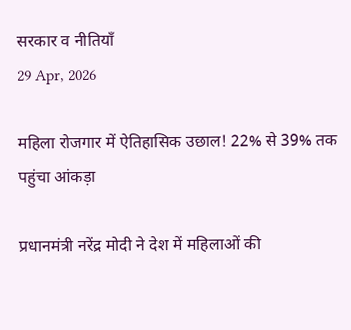सरकार व नीतियाँ
29 Apr, 2026

महिला रोजगार में ऐतिहासिक उछाल! 22% से 39% तक पहुंचा आंकड़ा

प्रधानमंत्री नरेंद्र मोदी ने देश में महिलाओं की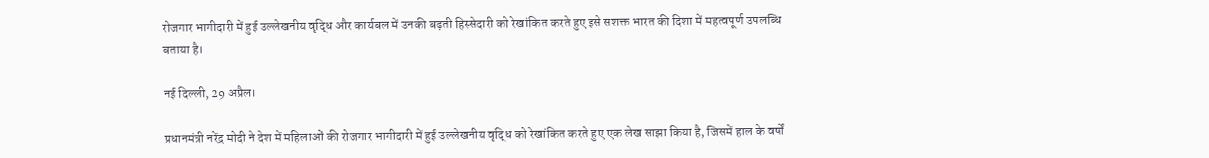रोजगार भागीदारी में हुई उल्लेखनीय वृद्धि और कार्यबल में उनकी बढ़ती हिस्सेदारी को रेखांकित करते हुए इसे सशक्त भारत की दिशा में महत्वपूर्ण उपलब्धि बताया है।

नई दिल्ली, 29 अप्रैल।

प्रधानमंत्री नरेंद्र मोदी ने देश में महिलाओं की रोजगार भागीदारी में हुई उल्लेखनीय वृद्धि को रेखांकित करते हुए एक लेख साझा किया है, जिसमें हाल के वर्षों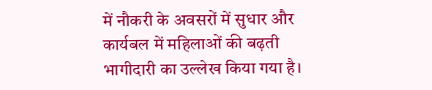में नौकरी के अवसरों में सुधार और कार्यबल में महिलाओं की बढ़ती भागीदारी का उल्लेख किया गया है।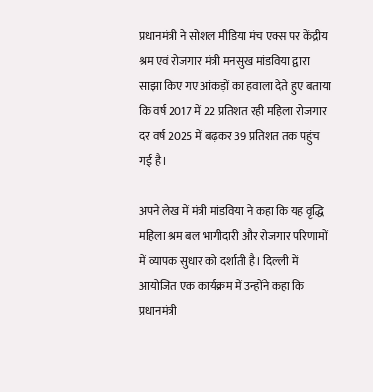प्रधानमंत्री ने सोशल मीडिया मंच एक्स पर केंद्रीय श्रम एवं रोजगार मंत्री मनसुख मांडविया द्वारा साझा किए गए आंकड़ों का हवाला देते हुए बताया कि वर्ष 2017 में 22 प्रतिशत रही महिला रोजगार दर वर्ष 2025 में बढ़कर 39 प्रतिशत तक पहुंच गई है।

अपने लेख में मंत्री मांडविया ने कहा कि यह वृद्धि महिला श्रम बल भागीदारी और रोजगार परिणामों में व्यापक सुधार को दर्शाती है। दिल्ली में आयोजित एक कार्यक्रम में उन्होंने कहा कि प्रधानमंत्री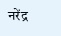नरेंद्र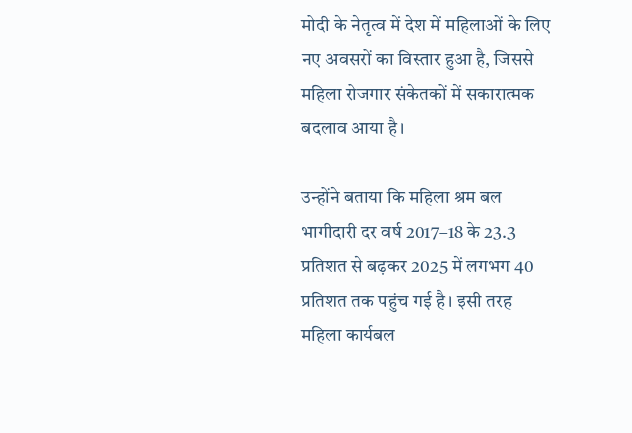मोदी के नेतृत्व में देश में महिलाओं के लिए नए अवसरों का विस्तार हुआ है, जिससे महिला रोजगार संकेतकों में सकारात्मक बदलाव आया है।

उन्होंने बताया कि महिला श्रम बल भागीदारी दर वर्ष 2017–18 के 23.3 प्रतिशत से बढ़कर 2025 में लगभग 40 प्रतिशत तक पहुंच गई है। इसी तरह महिला कार्यबल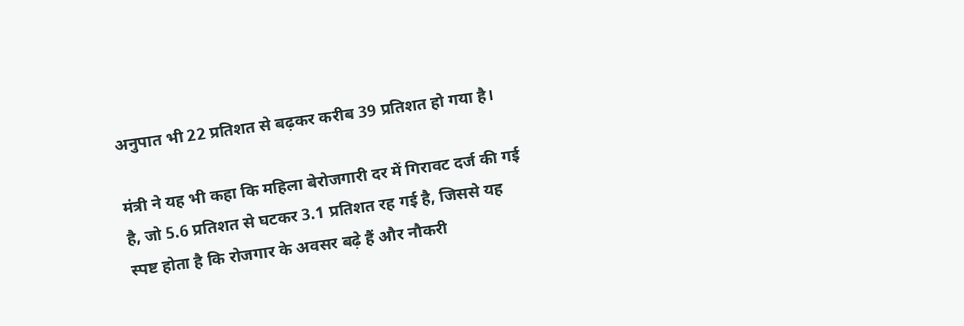अनुपात भी 22 प्रतिशत से बढ़कर करीब 39 प्रतिशत हो गया है।

मंत्री ने यह भी कहा कि महिला बेरोजगारी दर में गिरावट दर्ज की गई है, जो 5.6 प्रतिशत से घटकर 3.1 प्रतिशत रह गई है, जिससे यह स्पष्ट होता है कि रोजगार के अवसर बढ़े हैं और नौकरी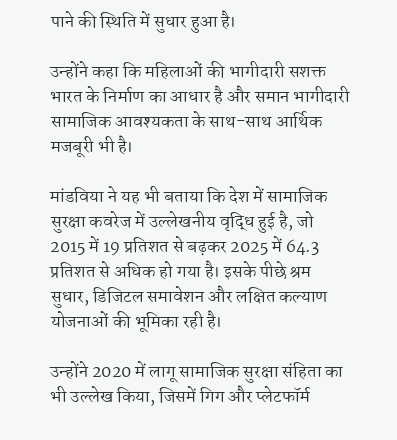पाने की स्थिति में सुधार हुआ है।

उन्होंने कहा कि महिलाओं की भागीदारी सशक्त भारत के निर्माण का आधार है और समान भागीदारी सामाजिक आवश्यकता के साथ-साथ आर्थिक मजबूरी भी है।

मांडविया ने यह भी बताया कि देश में सामाजिक सुरक्षा कवरेज में उल्लेखनीय वृद्धि हुई है, जो 2015 में 19 प्रतिशत से बढ़कर 2025 में 64.3 प्रतिशत से अधिक हो गया है। इसके पीछे श्रम सुधार, डिजिटल समावेशन और लक्षित कल्याण योजनाओं की भूमिका रही है।

उन्होंने 2020 में लागू सामाजिक सुरक्षा संहिता का भी उल्लेख किया, जिसमें गिग और प्लेटफॉर्म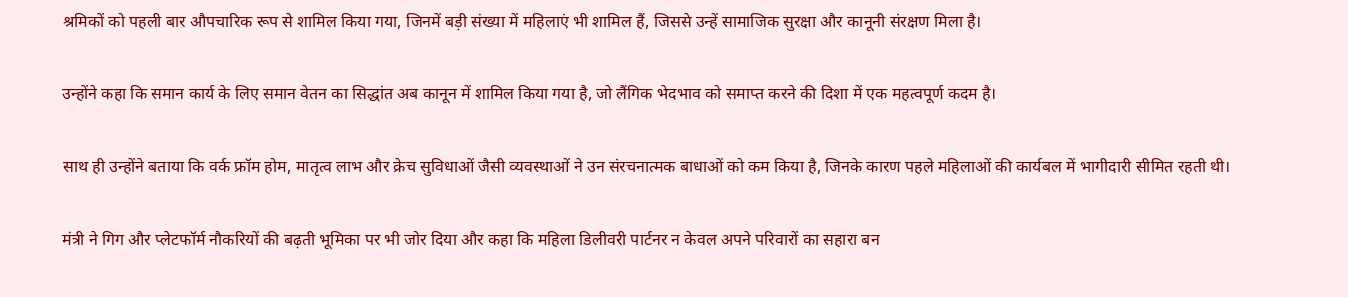श्रमिकों को पहली बार औपचारिक रूप से शामिल किया गया, जिनमें बड़ी संख्या में महिलाएं भी शामिल हैं, जिससे उन्हें सामाजिक सुरक्षा और कानूनी संरक्षण मिला है।

उन्होंने कहा कि समान कार्य के लिए समान वेतन का सिद्धांत अब कानून में शामिल किया गया है, जो लैंगिक भेदभाव को समाप्त करने की दिशा में एक महत्वपूर्ण कदम है।

साथ ही उन्होंने बताया कि वर्क फ्रॉम होम, मातृत्व लाभ और क्रेच सुविधाओं जैसी व्यवस्थाओं ने उन संरचनात्मक बाधाओं को कम किया है, जिनके कारण पहले महिलाओं की कार्यबल में भागीदारी सीमित रहती थी।

मंत्री ने गिग और प्लेटफॉर्म नौकरियों की बढ़ती भूमिका पर भी जोर दिया और कहा कि महिला डिलीवरी पार्टनर न केवल अपने परिवारों का सहारा बन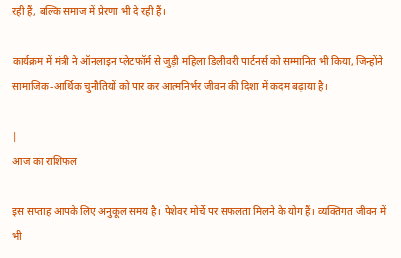रही हैं, बल्कि समाज में प्रेरणा भी दे रही हैं।

कार्यक्रम में मंत्री ने ऑनलाइन प्लेटफॉर्म से जुड़ी महिला डिलीवरी पार्टनर्स को सम्मानित भी किया, जिन्होंने सामाजिक-आर्थिक चुनौतियों को पार कर आत्मनिर्भर जीवन की दिशा में कदम बढ़ाया है।

|
आज का राशिफल

इस सप्ताह आपके लिए अनुकूल समय है। पेशेवर मोर्चे पर सफलता मिलने के योग हैं। व्यक्तिगत जीवन में भी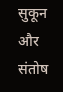सुकून और संतोष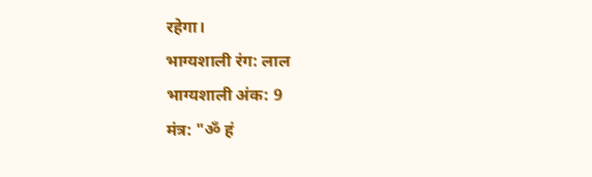रहेगा।
भाग्यशाली रंग: लाल
भाग्यशाली अंक: 9
मंत्र: "ॐ हं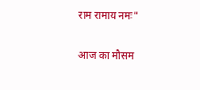राम रामाय नमः"

आज का मौसम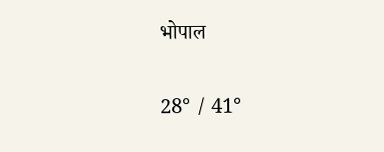भोपाल

28° / 41°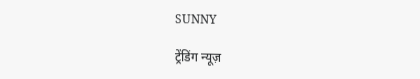SUNNY

ट्रेंडिंग न्यूज़